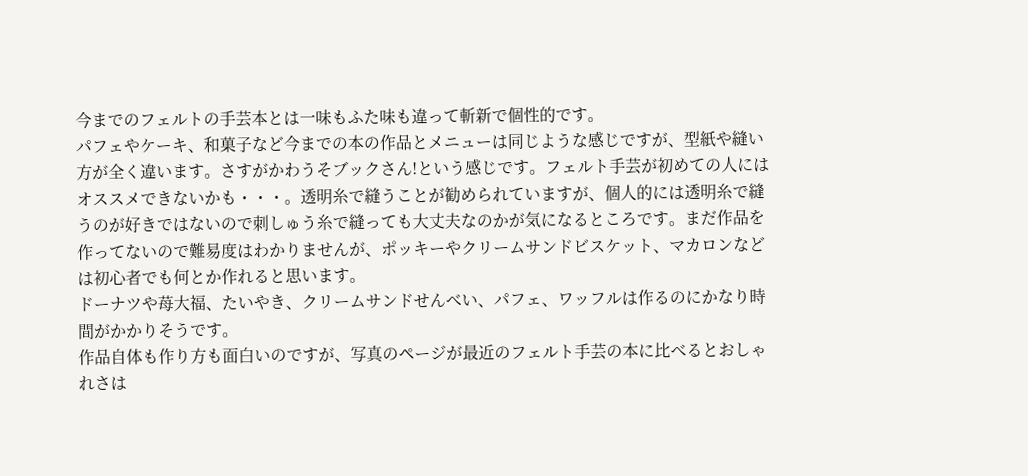今までのフェルトの手芸本とは一味もふた味も違って斬新で個性的です。
パフェやケーキ、和菓子など今までの本の作品とメニューは同じような感じですが、型紙や縫い方が全く違います。さすがかわうそブックさん!という感じです。フェルト手芸が初めての人にはオススメできないかも・・・。透明糸で縫うことが勧められていますが、個人的には透明糸で縫うのが好きではないので刺しゅう糸で縫っても大丈夫なのかが気になるところです。まだ作品を作ってないので難易度はわかりませんが、ポッキーやクリームサンドビスケット、マカロンなどは初心者でも何とか作れると思います。
ドーナツや苺大福、たいやき、クリームサンドせんべい、パフェ、ワッフルは作るのにかなり時間がかかりそうです。
作品自体も作り方も面白いのですが、写真のページが最近のフェルト手芸の本に比べるとおしゃれさは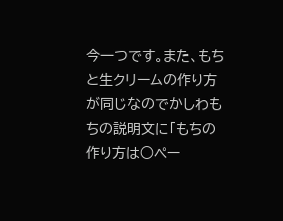今一つです。また、もちと生クリームの作り方が同じなのでかしわもちの説明文に「もちの作り方は○ペー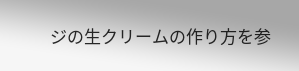ジの生クリームの作り方を参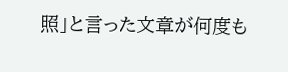照」と言った文章が何度も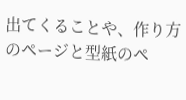出てくることや、作り方のページと型紙のペ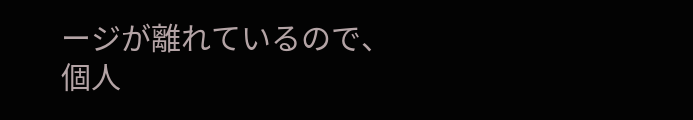ージが離れているので、個人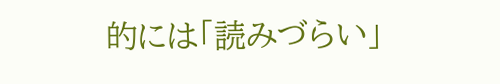的には「読みづらい」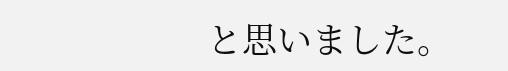と思いました。